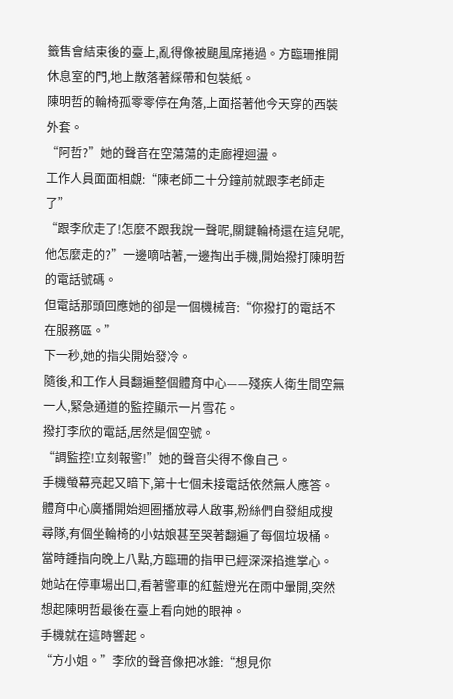籤售會結束後的臺上,亂得像被颶風席捲過。方臨珊推開休息室的門,地上散落著綵帶和包裝紙。
陳明哲的輪椅孤零零停在角落,上面搭著他今天穿的西裝外套。
“阿哲?”她的聲音在空蕩蕩的走廊裡迴盪。
工作人員面面相覷:“陳老師二十分鐘前就跟李老師走了”
“跟李欣走了!怎麼不跟我說一聲呢,關鍵輪椅還在這兒呢,他怎麼走的?”一邊嘀咕著,一邊掏出手機,開始撥打陳明哲的電話號碼。
但電話那頭回應她的卻是一個機械音:“你撥打的電話不在服務區。”
下一秒,她的指尖開始發冷。
隨後,和工作人員翻遍整個體育中心——殘疾人衛生間空無一人,緊急通道的監控顯示一片雪花。
撥打李欣的電話,居然是個空號。
“調監控!立刻報警!”她的聲音尖得不像自己。
手機螢幕亮起又暗下,第十七個未接電話依然無人應答。
體育中心廣播開始迴圈播放尋人啟事,粉絲們自發組成搜尋隊,有個坐輪椅的小姑娘甚至哭著翻遍了每個垃圾桶。
當時鍾指向晚上八點,方臨珊的指甲已經深深掐進掌心。
她站在停車場出口,看著警車的紅藍燈光在雨中暈開,突然想起陳明哲最後在臺上看向她的眼神。
手機就在這時響起。
“方小姐。”李欣的聲音像把冰錐:“想見你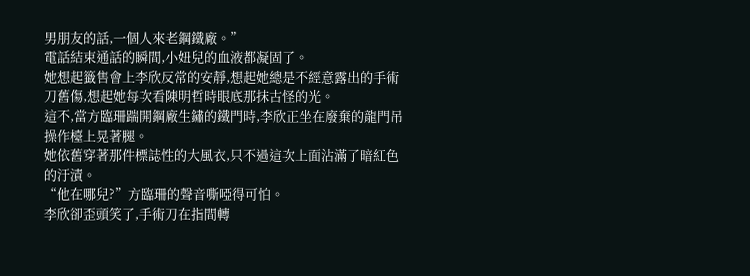男朋友的話,一個人來老鋼鐵廠。”
電話結束通話的瞬間,小妞兒的血液都凝固了。
她想起籤售會上李欣反常的安靜,想起她總是不經意露出的手術刀舊傷,想起她每次看陳明哲時眼底那抹古怪的光。
這不,當方臨珊踹開鋼廠生鏽的鐵門時,李欣正坐在廢棄的龍門吊操作檯上晃著腿。
她依舊穿著那件標誌性的大風衣,只不過這次上面沾滿了暗紅色的汙漬。
“他在哪兒?”方臨珊的聲音嘶啞得可怕。
李欣卻歪頭笑了,手術刀在指間轉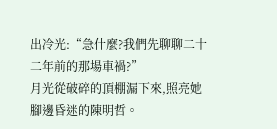出冷光:“急什麼?我們先聊聊二十二年前的那場車禍?”
月光從破碎的頂棚漏下來,照亮她腳邊昏迷的陳明哲。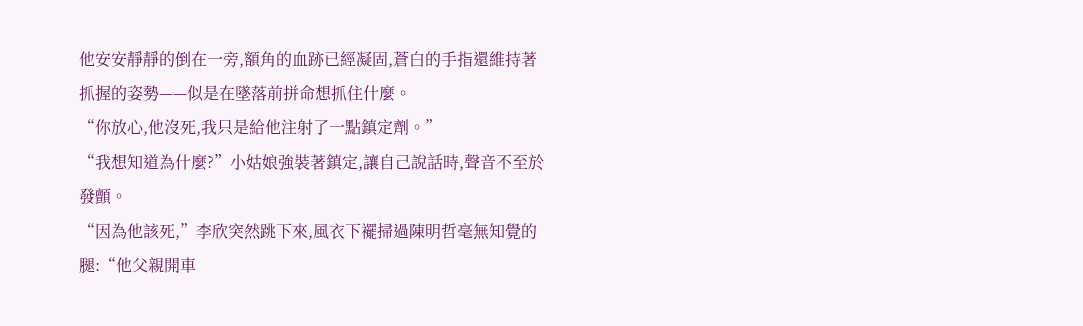他安安靜靜的倒在一旁,額角的血跡已經凝固,蒼白的手指還維持著抓握的姿勢——似是在墜落前拼命想抓住什麼。
“你放心,他沒死,我只是給他注射了一點鎮定劑。”
“我想知道為什麼?”小姑娘強裝著鎮定,讓自己說話時,聲音不至於發顫。
“因為他該死,”李欣突然跳下來,風衣下襬掃過陳明哲毫無知覺的腿:“他父親開車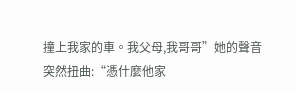撞上我家的車。我父母,我哥哥”她的聲音突然扭曲:“憑什麼他家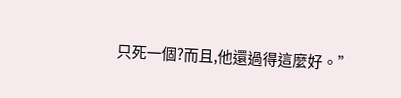只死一個?而且,他還過得這麼好。”